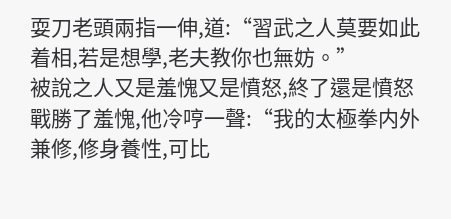耍刀老頭兩指一伸,道:“習武之人莫要如此着相,若是想學,老夫教你也無妨。”
被說之人又是羞愧又是憤怒,終了還是憤怒戰勝了羞愧,他冷哼一聲:“我的太極拳内外兼修,修身養性,可比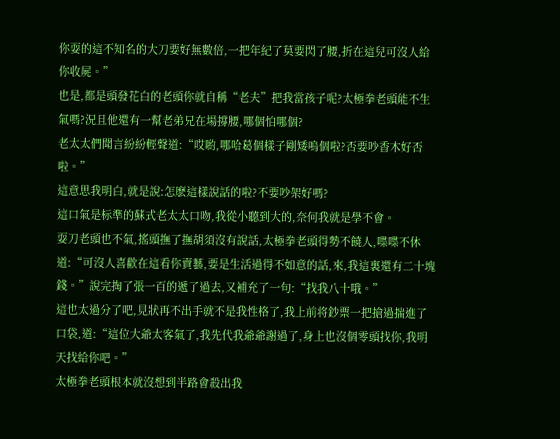你耍的這不知名的大刀要好無數倍,一把年紀了莫要閃了腰,折在這兒可沒人給你收屍。”
也是,都是頭發花白的老頭你就自稱“老夫”把我當孩子呢?太極拳老頭能不生氣嗎?況且他還有一幫老弟兄在場撐腰,哪個怕哪個?
老太太們聞言紛紛輕聲道:“哎喲,哪哈葛個樣子剛矮嗚個啦?否要吵香木好否啦。”
這意思我明白,就是說:怎麽這樣說話的啦?不要吵架好嗎?
這口氣是标準的蘇式老太太口吻,我從小聽到大的,奈何我就是學不會。
耍刀老頭也不氣,搖頭撫了撫胡須沒有說話,太極拳老頭得勢不饒人,喋喋不休道:“可沒人喜歡在這看你賣藝,要是生活過得不如意的話,來,我這裏還有二十塊錢。”說完掏了張一百的遞了過去,又補充了一句:“找我八十哦。”
這也太過分了吧,見狀再不出手就不是我性格了,我上前将鈔票一把搶過揣進了口袋,道:“這位大爺太客氣了,我先代我爺爺謝過了,身上也沒個零頭找你,我明天找給你吧。”
太極拳老頭根本就沒想到半路會殺出我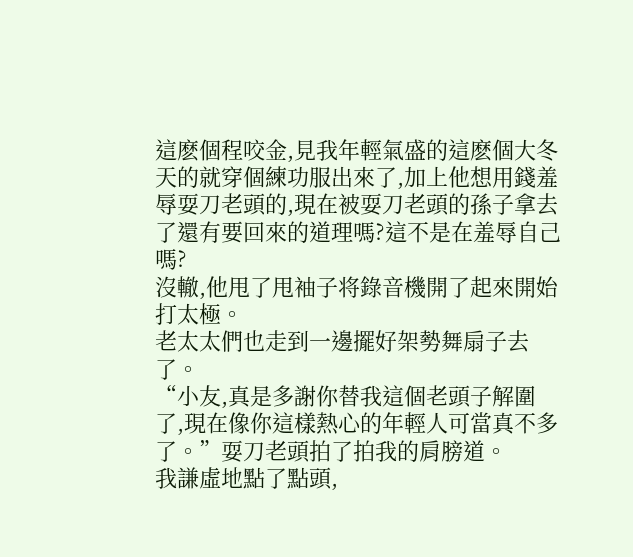這麽個程咬金,見我年輕氣盛的這麽個大冬天的就穿個練功服出來了,加上他想用錢羞辱耍刀老頭的,現在被耍刀老頭的孫子拿去了還有要回來的道理嗎?這不是在羞辱自己嗎?
沒轍,他甩了甩袖子将錄音機開了起來開始打太極。
老太太們也走到一邊擺好架勢舞扇子去了。
“小友,真是多謝你替我這個老頭子解圍了,現在像你這樣熱心的年輕人可當真不多了。”耍刀老頭拍了拍我的肩膀道。
我謙虛地點了點頭,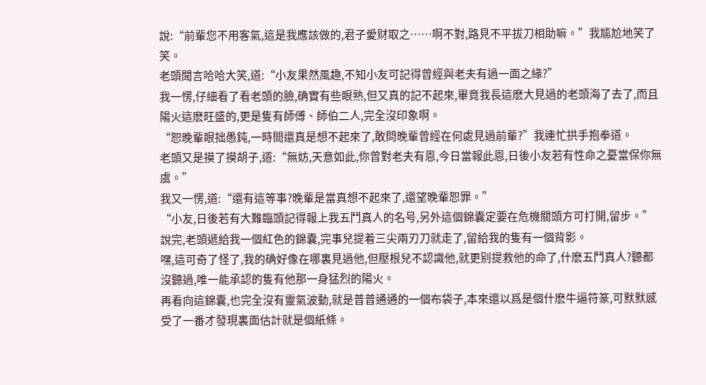說:“前輩您不用客氣,這是我應該做的,君子愛财取之……啊不對,路見不平拔刀相助嘛。”我尴尬地笑了笑。
老頭聞言哈哈大笑,道:“小友果然風趣,不知小友可記得曾經與老夫有過一面之緣?”
我一愣,仔細看了看老頭的臉,确實有些眼熟,但又真的記不起來,畢竟我長這麽大見過的老頭海了去了,而且陽火這麽旺盛的,更是隻有師傅、師伯二人,完全沒印象啊。
“恕晚輩眼拙愚鈍,一時間還真是想不起來了,敢問晚輩曾經在何處見過前輩?”我連忙拱手抱拳道。
老頭又是摸了摸胡子,道:“無妨,天意如此,你曾對老夫有恩,今日當報此恩,日後小友若有性命之憂當保你無虞。”
我又一愣,道:“還有這等事?晚輩是當真想不起來了,還望晚輩恕罪。”
“小友,日後若有大難臨頭記得報上我五鬥真人的名号,另外這個錦囊定要在危機關頭方可打開,留步。”
說完,老頭遞給我一個紅色的錦囊,完事兒提着三尖兩刃刀就走了,留給我的隻有一個背影。
嘿,這可奇了怪了,我的确好像在哪裏見過他,但壓根兒不認識他,就更别提救他的命了,什麽五鬥真人?聽都沒聽過,唯一能承認的隻有他那一身猛烈的陽火。
再看向這錦囊,也完全沒有靈氣波動,就是普普通通的一個布袋子,本來還以爲是個什麽牛逼符篆,可默默感受了一番才發現裏面估計就是個紙條。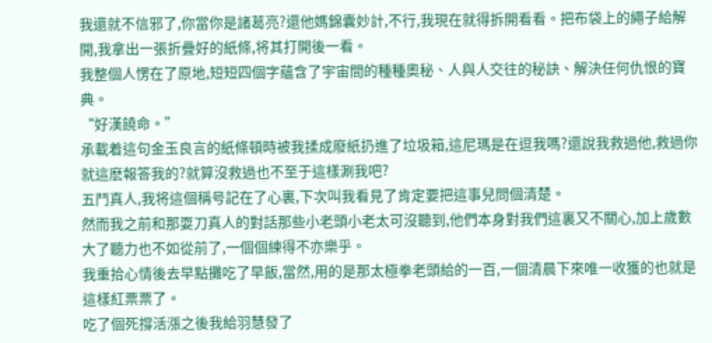我還就不信邪了,你當你是諸葛亮?還他媽錦囊妙計,不行,我現在就得拆開看看。把布袋上的繩子給解開,我拿出一張折疊好的紙條,将其打開後一看。
我整個人愣在了原地,短短四個字蘊含了宇宙間的種種奧秘、人與人交往的秘訣、解決任何仇恨的寶典。
“好漢饒命。”
承載着這句金玉良言的紙條頓時被我揉成廢紙扔進了垃圾箱,這尼瑪是在逗我嗎?還說我救過他,救過你就這麽報答我的?就算沒救過也不至于這樣涮我吧?
五鬥真人,我将這個稱号記在了心裏,下次叫我看見了肯定要把這事兒問個清楚。
然而我之前和那耍刀真人的對話那些小老頭小老太可沒聽到,他們本身對我們這裏又不關心,加上歲數大了聽力也不如從前了,一個個練得不亦樂乎。
我重拾心情後去早點攤吃了早飯,當然,用的是那太極拳老頭給的一百,一個清晨下來唯一收獲的也就是這樣紅票票了。
吃了個死撐活漲之後我給羽慧發了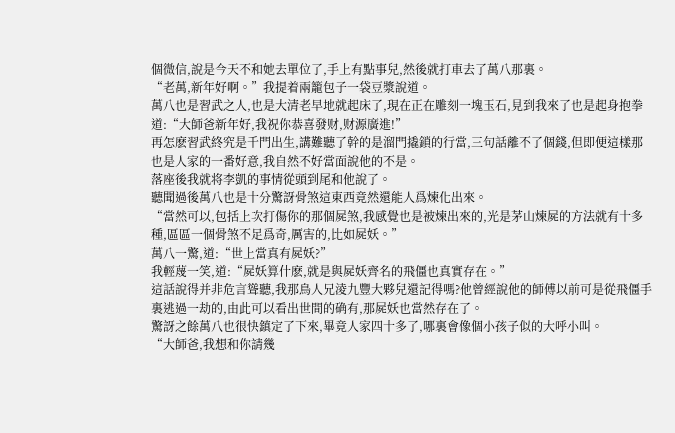個微信,說是今天不和她去單位了,手上有點事兒,然後就打車去了萬八那裏。
“老萬,新年好啊。”我提着兩籠包子一袋豆漿說道。
萬八也是習武之人,也是大清老早地就起床了,現在正在雕刻一塊玉石,見到我來了也是起身抱拳道:“大師爸新年好,我祝你恭喜發财,财源廣進!”
再怎麽習武終究是千門出生,講難聽了幹的是溜門撬鎖的行當,三句話離不了個錢,但即便這樣那也是人家的一番好意,我自然不好當面說他的不是。
落座後我就将李凱的事情從頭到尾和他說了。
聽聞過後萬八也是十分驚訝骨煞這東西竟然還能人爲煉化出來。
“當然可以,包括上次打傷你的那個屍煞,我感覺也是被煉出來的,光是茅山煉屍的方法就有十多種,區區一個骨煞不足爲奇,厲害的,比如屍妖。”
萬八一驚,道:“世上當真有屍妖?”
我輕蔑一笑,道:“屍妖算什麽,就是與屍妖齊名的飛僵也真實存在。”
這話說得并非危言聳聽,我那鳥人兄淩九豐大夥兒還記得嗎?他曾經說他的師傅以前可是從飛僵手裏逃過一劫的,由此可以看出世間的确有,那屍妖也當然存在了。
驚訝之餘萬八也很快鎮定了下來,畢竟人家四十多了,哪裏會像個小孩子似的大呼小叫。
“大師爸,我想和你請幾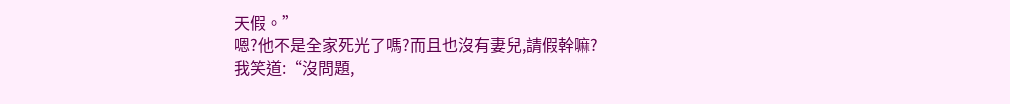天假。”
嗯?他不是全家死光了嗎?而且也沒有妻兒,請假幹嘛?
我笑道:“沒問題,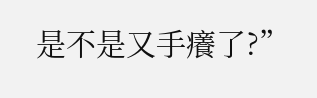是不是又手癢了?”